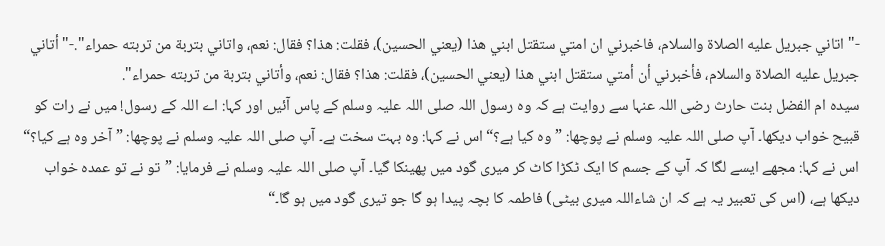-" اتاني جبريل عليه الصلاة والسلام، فاخبرني ان امتي ستقتل ابني هذا (يعني الحسين)، فقلت: هذا؟ فقال: نعم، واتاني بتربة من تربته حمراء".-" أتاني جبريل عليه الصلاة والسلام، فأخبرني أن أمتي ستقتل ابني هذا (يعني الحسين)، فقلت: هذا؟ فقال: نعم، وأتاني بتربة من تربته حمراء".
سیدہ ام الفضل بنت حارث رضی اللہ عنہا سے روایت ہے کہ وہ رسول اللہ صلی اللہ علیہ وسلم کے پاس آئیں اور کہا: اے اللہ کے رسول! میں نے رات کو قبیح خواب دیکھا۔ آپ صلی اللہ علیہ وسلم نے پوچھا: ”وہ کیا ہے؟“ اس نے کہا: وہ بہت سخت ہے۔ آپ صلی اللہ علیہ وسلم نے پوچھا: ”آخر وہ ہے کیا؟“ اس نے کہا: مجھے ایسے لگا کہ آپ کے جسم کا ایک ٹکڑا کاٹ کر میری گود میں پھینکا گیا۔ آپ صلی اللہ علیہ وسلم نے فرمایا: ”تو نے تو عمدہ خواب دیکھا ہے، (اس کی تعبیر یہ ہے کہ ان شاءاللہ میری بیٹی) فاطمہ کا بچہ پیدا ہو گا جو تیری گود میں ہو گا۔“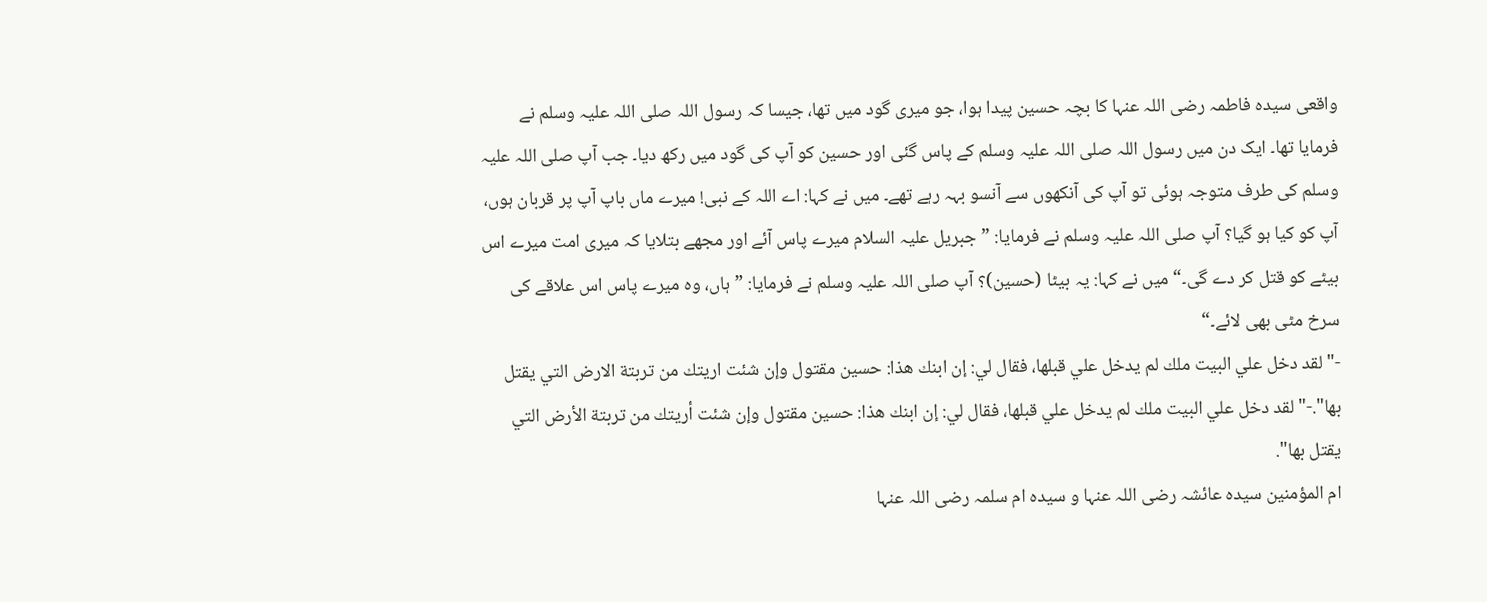واقعی سیدہ فاطمہ رضی اللہ عنہا کا بچہ حسین پیدا ہوا، جو میری گود میں تھا، جیسا کہ رسول اللہ صلی اللہ علیہ وسلم نے فرمایا تھا۔ ایک دن میں رسول اللہ صلی اللہ علیہ وسلم کے پاس گئی اور حسین کو آپ کی گود میں رکھ دیا۔ جب آپ صلی اللہ علیہ وسلم کی طرف متوجہ ہوئی تو آپ کی آنکھوں سے آنسو بہہ رہے تھے۔ میں نے کہا: اے اللہ کے نبی! میرے ماں باپ آپ پر قربان ہوں، آپ کو کیا ہو گیا؟ آپ صلی اللہ علیہ وسلم نے فرمایا: ”جبریل علیہ السلام میرے پاس آئے اور مجھے بتلایا کہ میری امت میرے اس بیٹے کو قتل کر دے گی۔“ میں نے کہا: یہ بیٹا (حسین)؟ آپ صلی اللہ علیہ وسلم نے فرمایا: ”ہاں، وہ میرے پاس اس علاقے کی سرخ مٹی بھی لائے۔“
-" لقد دخل علي البيت ملك لم يدخل علي قبلها، فقال لي: إن ابنك هذا: حسين مقتول وإن شئت اريتك من تربتة الارض التي يقتل بها".-" لقد دخل علي البيت ملك لم يدخل علي قبلها، فقال لي: إن ابنك هذا: حسين مقتول وإن شئت أريتك من تربتة الأرض التي يقتل بها".
ام المؤمنین سیدہ عائشہ رضی اللہ عنہا و سیدہ ام سلمہ رضی اللہ عنہا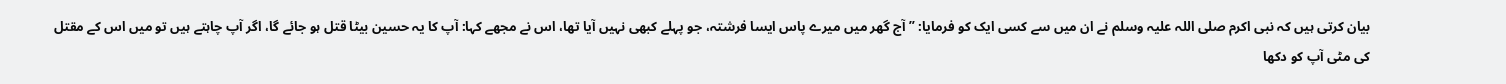بیان کرتی ہیں کہ نبی اکرم صلی اللہ علیہ وسلم نے ان میں سے کسی ایک کو فرمایا: ” آج گھر میں میرے پاس ایسا فرشتہ، جو پہلے کبھی نہیں آیا تھا، اس نے مجھے کہا: آپ کا یہ حسین بیٹا قتل ہو جائے گا، اگر آپ چاہتے ہیں تو میں اس کے مقتل کی مٹی آپ کو دکھا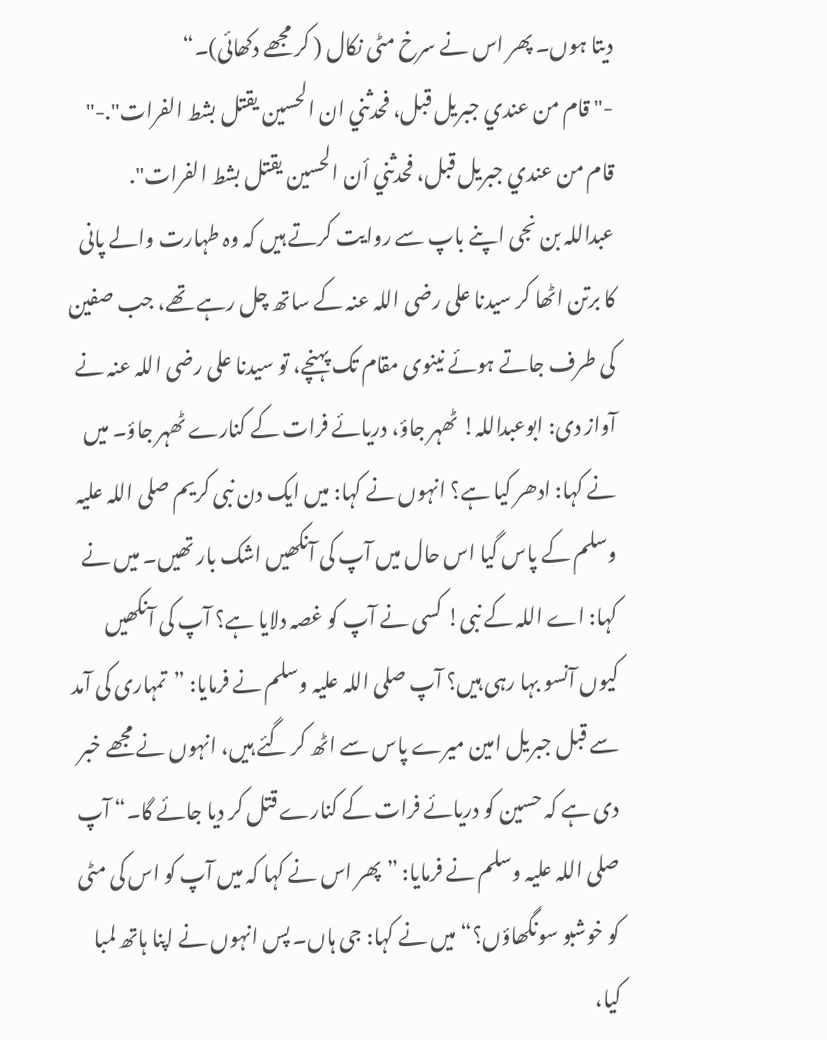دیتا ہوں۔ پھر اس نے سرخ مٹی نکال ( کر مجھے دکھائی)۔“
-" قام من عندي جبريل قبل، فحدثني ان الحسين يقتل بشط الفرات".-" قام من عندي جبريل قبل، فحدثني أن الحسين يقتل بشط الفرات".
عبداللہ بن نجی اپنے باپ سے روایت کرتے ہیں کہ وہ طہارت والے پانی کا برتن اٹھا کر سیدنا علی رضی اللہ عنہ کے ساتھ چل رہے تھے، جب صفین کی طرف جاتے ہوئے نینوی مقام تک پہنچے، تو سیدنا علی رضی اللہ عنہ نے آواز دی: ابوعبداللہ! ٹھہر جاؤ، دریائے فرات کے کنارے ٹھہر جاؤ۔ میں نے کہا: ادھر کیا ہے؟ انہوں نے کہا: میں ایک دن نبی کریم صلی اللہ علیہ وسلم کے پاس گیا اس حال میں آپ کی آنکھیں اشک بار تھیں۔ میں نے کہا: اے اللہ کے نبی! کسی نے آپ کو غصہ دلایا ہے؟ آپ کی آنکھیں کیوں آنسو بہا رہی ہیں؟ آپ صلی اللہ علیہ وسلم نے فرمایا: ”تمہاری کی آمد سے قبل جبریل امین میرے پاس سے اٹھ کر گئے ہیں، انہوں نے مجھے خبر دی ہے کہ حسین کو دریائے فرات کے کنارے قتل کر دیا جائے گا۔“ آپ صلی اللہ علیہ وسلم نے فرمایا: ”پھر اس نے کہا کہ میں آپ کو اس کی مٹی کو خوشبو سونگھاؤں؟“ میں نے کہا: جی ہاں۔ پس انہوں نے اپنا ہاتھ لمبا کیا،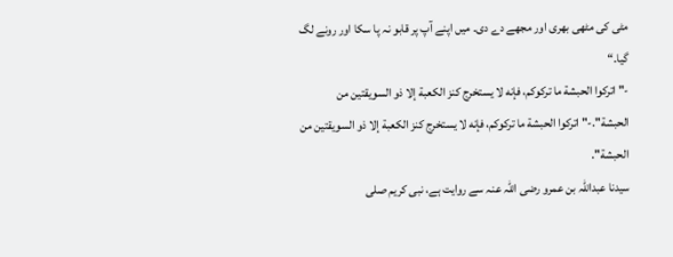مٹی کی مٹھی بھری اور مجھے دے دی۔ میں اپنے آپ پر قابو نہ پا سکا اور رونے لگ گیا۔“
-" اتركوا الحبشة ما تركوكم، فإنه لا يستخرج كنز الكعبة إلا ذو السويقتين من الحبشة".-" اتركوا الحبشة ما تركوكم، فإنه لا يستخرج كنز الكعبة إلا ذو السويقتين من الحبشة".
سیدنا عبداللہ بن عمرو رضی اللہ عنہ سے روایت ہے، نبی کریم صلی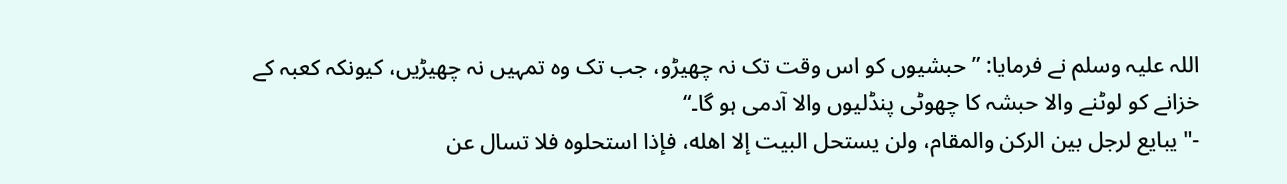اللہ علیہ وسلم نے فرمایا: ”حبشیوں کو اس وقت تک نہ چھیڑو، جب تک وہ تمہیں نہ چھیڑیں، کیونکہ کعبہ کے خزانے کو لوٹنے والا حبشہ کا چھوٹی پنڈلیوں والا آدمی ہو گا۔“
-" يبايع لرجل بين الركن والمقام، ولن يستحل البيت إلا اهله، فإذا استحلوه فلا تسال عن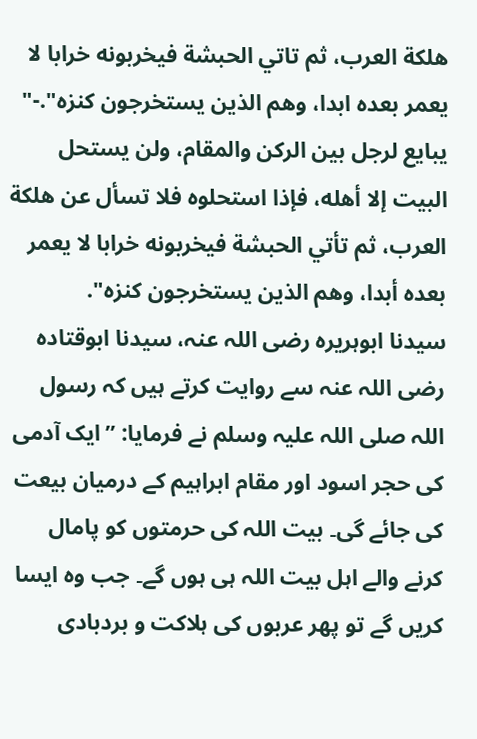هلكة العرب، ثم تاتي الحبشة فيخربونه خرابا لا يعمر بعده ابدا، وهم الذين يستخرجون كنزه".-" يبايع لرجل بين الركن والمقام، ولن يستحل البيت إلا أهله، فإذا استحلوه فلا تسأل عن هلكة العرب، ثم تأتي الحبشة فيخربونه خرابا لا يعمر بعده أبدا، وهم الذين يستخرجون كنزه".
سیدنا ابوہریرہ رضی اللہ عنہ، سیدنا ابوقتادہ رضی اللہ عنہ سے روایت کرتے ہیں کہ رسول اللہ صلی اللہ علیہ وسلم نے فرمایا: ”ایک آدمی کی حجر اسود اور مقام ابراہیم کے درمیان بیعت کی جائے گی۔ بیت اللہ کی حرمتوں کو پامال کرنے والے اہل بیت اللہ ہی ہوں گے۔ جب وہ ایسا کریں گے تو پھر عربوں کی ہلاکت و بردبادی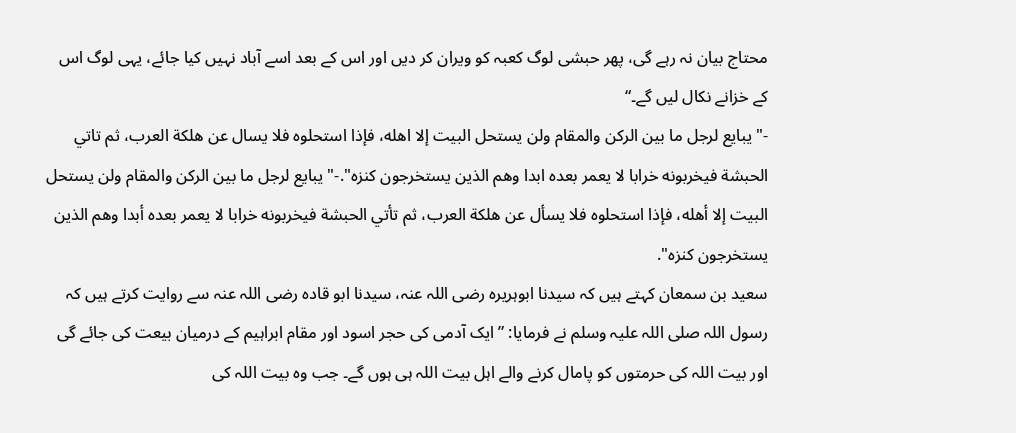محتاج بیان نہ رہے گی، پھر حبشی لوگ کعبہ کو ویران کر دیں اور اس کے بعد اسے آباد نہیں کیا جائے، یہی لوگ اس کے خزانے نکال لیں گے۔“
-" يبايع لرجل ما بين الركن والمقام ولن يستحل البيت إلا اهله، فإذا استحلوه فلا يسال عن هلكة العرب، ثم تاتي الحبشة فيخربونه خرابا لا يعمر بعده ابدا وهم الذين يستخرجون كنزه".-" يبايع لرجل ما بين الركن والمقام ولن يستحل البيت إلا أهله، فإذا استحلوه فلا يسأل عن هلكة العرب، ثم تأتي الحبشة فيخربونه خرابا لا يعمر بعده أبدا وهم الذين يستخرجون كنزه".
سعید بن سمعان کہتے ہیں کہ سیدنا ابوہریرہ رضی اللہ عنہ، سیدنا ابو قادہ رضی اللہ عنہ سے روایت کرتے ہیں کہ رسول اللہ صلی اللہ علیہ وسلم نے فرمایا: ”ایک آدمی کی حجر اسود اور مقام ابراہیم کے درمیان بیعت کی جائے گی اور بیت اللہ کی حرمتوں کو پامال کرنے والے اہل بیت اللہ ہی ہوں گے۔ جب وہ بیت اللہ کی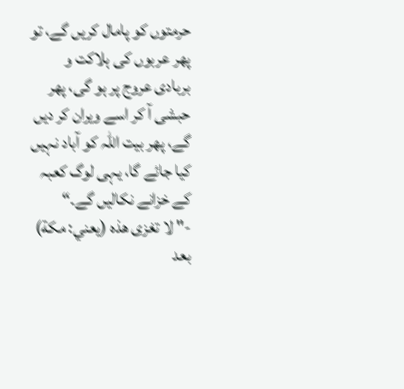حرمتوں کو پامال کریں گے، تو پھر عربوں کی ہلاکت و بربادی عروج پر ہو گی، پھر حبشی آ کر اسے ویران کر دیں گے، پھر بیت اللہ کو آباد نہیں کیا جائے گا، یہی لوگ کعبہ کے خزانے نکالیں گے۔“
-" لا تغزى هذه (يعني: مكة) بعد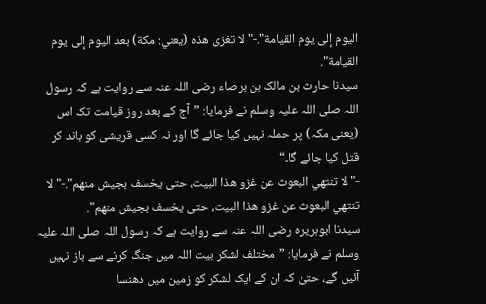اليوم إلى يوم القيامة".-" لا تغزى هذه (يعني: مكة) بعد اليوم إلى يوم القيامة".
سیدنا حارث بن مالک بن برصاء رضی اللہ عنہ سے روایت ہے کہ رسول اللہ صلی اللہ علیہ وسلم نے فرمایا: ”آج کے بعد روز قیامت تک اس (یعنی مکہ) پر حملہ نہیں کیا جائے گا اور نہ کسی قریشی کو باند کر قتل کیا جائے گا۔“
-" لا تنتهي البعوث عن غزو هذا البيت، حتى يخسف بجيش منهم".-" لا تنتهي البعوث عن غزو هذا البيت، حتى يخسف بجيش منهم".
سیدنا ابوہریرہ رضی اللہ عنہ سے روایت ہے کہ رسول اللہ صلی اللہ علیہ وسلم نے فرمایا: ”مختلف لشکر بیت اللہ میں جنگ کرنے سے باز نہیں آئیں گے، حتیٰ کہ ان کے ایک لشکر کو زمین میں دھنسا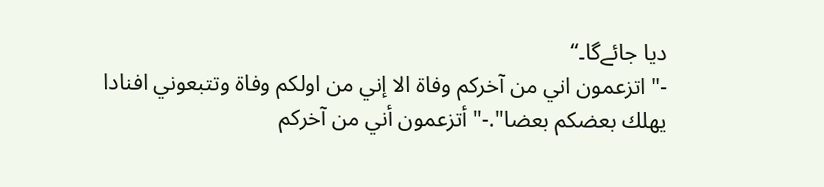دیا جائےگا۔“
-" اتزعمون اني من آخركم وفاة الا إني من اولكم وفاة وتتبعوني افنادا يهلك بعضكم بعضا".-" أتزعمون أني من آخركم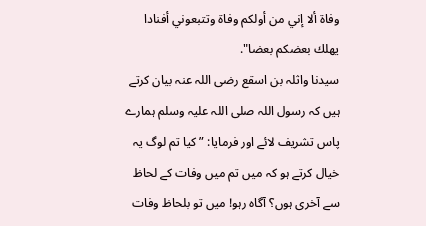وفاة ألا إني من أولكم وفاة وتتبعوني أفنادا يهلك بعضكم بعضا".
سیدنا واثلہ بن اسقع رضی اللہ عنہ بیان کرتے ہیں کہ رسول اللہ صلی اللہ علیہ وسلم ہمارے پاس تشریف لائے اور فرمایا: ”کیا تم لوگ یہ خیال کرتے ہو کہ میں تم میں وفات کے لحاظ سے آخری ہوں؟ آگاہ رہو! میں تو بلحاظ وفات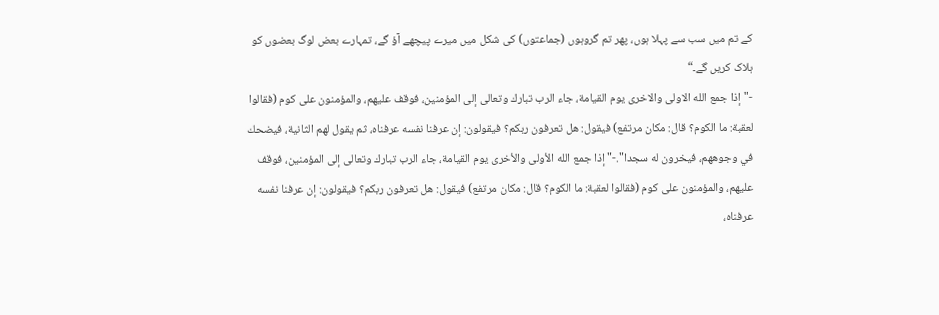کے تم میں سب سے پہلا ہوں، پھر تم گروہوں (جماعتوں) کی شکل میں میرے پیچھے آؤ گے، تمہارے بعض لوگ بعضوں کو ہلاک کریں گے۔“
-" إذا جمع الله الاولى والاخرى يوم القيامة، جاء الرب تبارك وتعالى إلى المؤمنين، فوقف عليهم، والمؤمنون على كوم (فقالوا لعقبة: ما الكوم؟ قال: مكان مرتفع) فيقول: هل تعرفون ربكم؟ فيقولون: إن عرفنا نفسه عرفناه، ثم يقول لهم الثانية، فيضحك في وجوههم، فيخرون له سجدا".-" إذا جمع الله الأولى والأخرى يوم القيامة، جاء الرب تبارك وتعالى إلى المؤمنين، فوقف عليهم، والمؤمنون على كوم (فقالوا لعقبة: ما الكوم؟ قال: مكان مرتفع) فيقول: هل تعرفون ربكم؟ فيقولون: إن عرفنا نفسه عرفناه،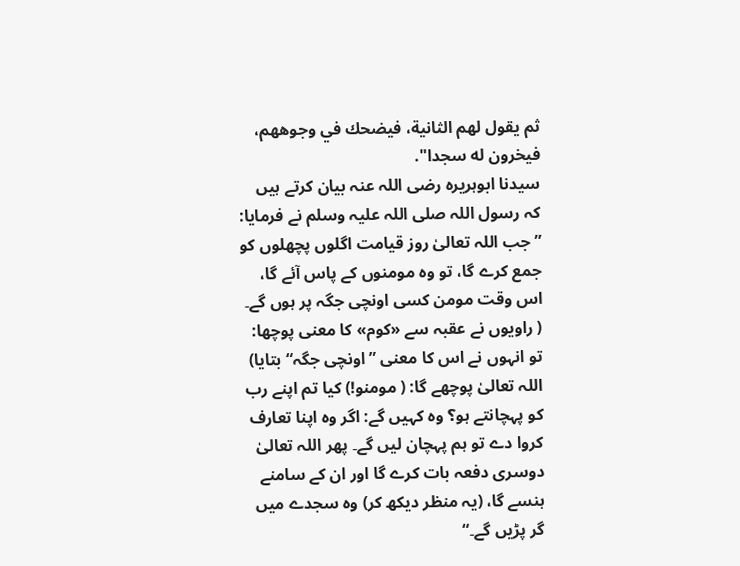ثم يقول لهم الثانية، فيضحك في وجوههم، فيخرون له سجدا".
سیدنا ابوہریرہ رضی اللہ عنہ بیان کرتے ہیں کہ رسول اللہ صلی اللہ علیہ وسلم نے فرمایا: ”جب اللہ تعالیٰ روز قیامت اگلوں پچھلوں کو جمع کرے گا، تو وہ مومنوں کے پاس آئے گا، اس وقت مومن کسی اونچی جگہ پر ہوں گے۔ ( راویوں نے عقبہ سے «کوم» کا معنی پوچھا: تو انہوں نے اس کا معنی ”اونچی جگہ“ بتایا) اللہ تعالیٰ پوچھے گا: ( مومنو!) کیا تم اپنے رب کو پہچانتے ہو؟ وہ کہیں گے: اگر وہ اپنا تعارف کروا دے تو ہم پہچان لیں گے۔ پھر اللہ تعالیٰ دوسری دفعہ بات کرے گا اور ان کے سامنے ہنسے گا، (یہ منظر دیکھ کر) وہ سجدے میں گر پڑیں گے۔“